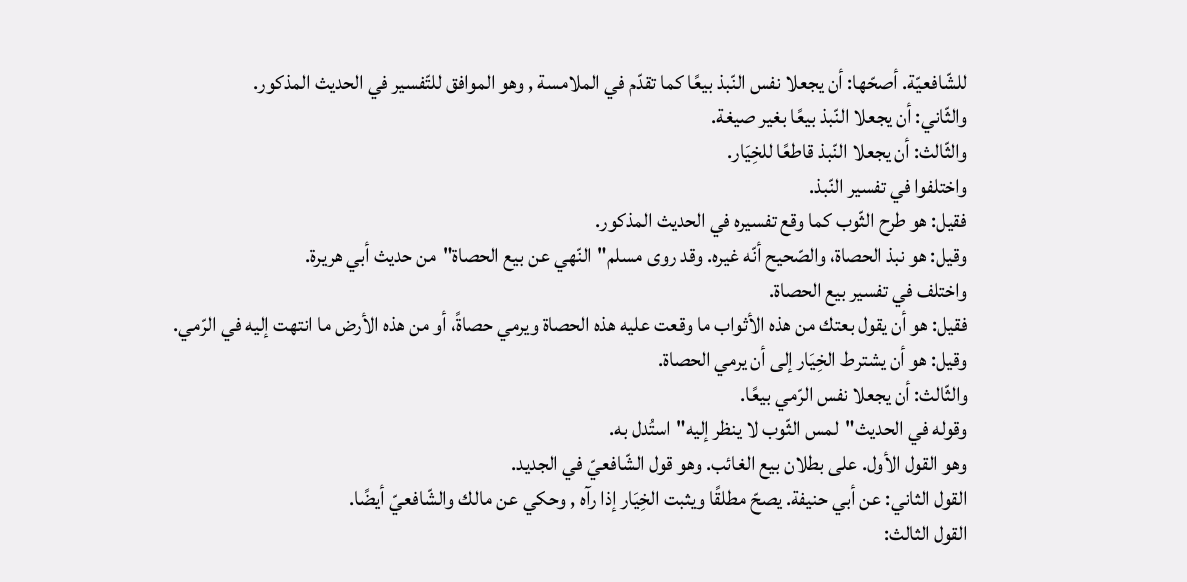للشّافعيّة. أصحّها: أن يجعلا نفس النّبذ بيعًا كما تقدّم في الملامسة , وهو الموافق للتّفسير في الحديث المذكور.
والثّاني: أن يجعلا النّبذ بيعًا بغير صيغة.
والثّالث: أن يجعلا النّبذ قاطعًا للخِيَار.
واختلفوا في تفسير النّبذ.
فقيل: هو طرح الثّوب كما وقع تفسيره في الحديث المذكور.
وقيل: هو نبذ الحصاة، والصّحيح أنّه غيره. وقد روى مسلم"النّهي عن بيع الحصاة"من حديث أبي هريرة.
واختلف في تفسير بيع الحصاة.
فقيل: هو أن يقول بعتك من هذه الأثواب ما وقعت عليه هذه الحصاة ويرمي حصاةً، أو من هذه الأرض ما انتهت إليه في الرّمي.
وقيل: هو أن يشترط الخِيَار إلى أن يرمي الحصاة.
والثّالث: أن يجعلا نفس الرّمي بيعًا.
وقوله في الحديث"لمس الثّوب لا ينظر إليه"استُدل به.
وهو القول الأول. على بطلان بيع الغائب. وهو قول الشّافعيّ في الجديد.
القول الثاني: عن أبي حنيفة. يصحّ مطلقًا ويثبت الخِيَار إذا رآه , وحكي عن مالك والشّافعيّ أيضًا.
القول الثالث: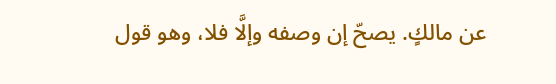عن مالكٍ. يصحّ إن وصفه وإلَّا فلا، وهو قول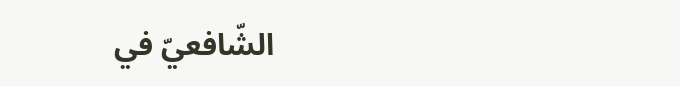الشّافعيّ في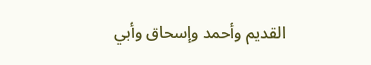القديم وأحمد وإسحاق وأبي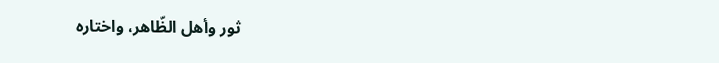ثور وأهل الظّاهر، واختاره